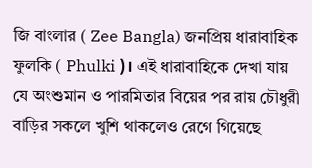জি বাংলার ( Zee Bangla) জনপ্রিয় ধারাবাহিক ফুলকি ( Phulki )। এই ধারাবাহিকে দেখা যায় যে অংশুমান ও পারমিতার বিয়ের পর রায় চৌধুরী বাড়ির সকলে খুশি থাকলেও রেগে গিয়েছে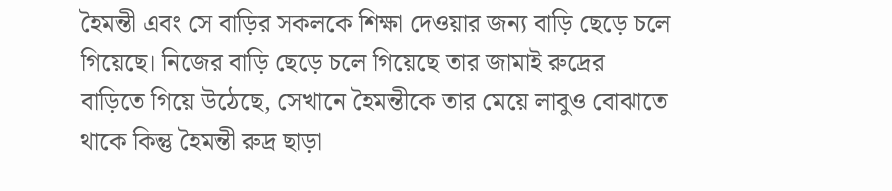হৈমন্তী এবং সে বাড়ির সকলকে শিক্ষা দেওয়ার জন্য বাড়ি ছেড়ে চলে গিয়েছে। নিজের বাড়ি ছেড়ে চলে গিয়েছে তার জামাই রুদ্রের বাড়িতে গিয়ে উঠেছে, সেখানে হৈমন্তীকে তার মেয়ে লাবুও বোঝাতে থাকে কিন্তু হৈমন্তী রুদ্র ছাড়া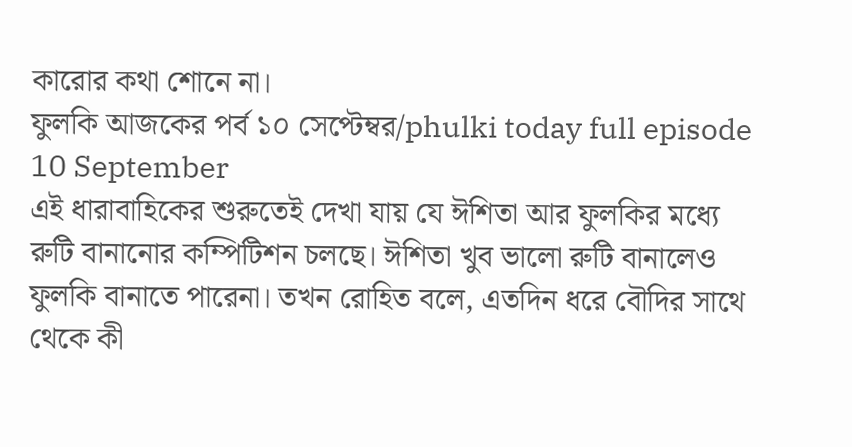কারোর কথা শোনে না।
ফুলকি আজকের পর্ব ১০ সেপ্টেম্বর/phulki today full episode 10 September
এই ধারাবাহিকের শুরুতেই দেখা যায় যে ঈশিতা আর ফুলকির মধ্যে রুটি বানানোর কম্পিটিশন চলছে। ঈশিতা খুব ভালো রুটি বানালেও ফুলকি বানাতে পারেনা। তখন রোহিত বলে, এতদিন ধরে বৌদির সাথে থেকে কী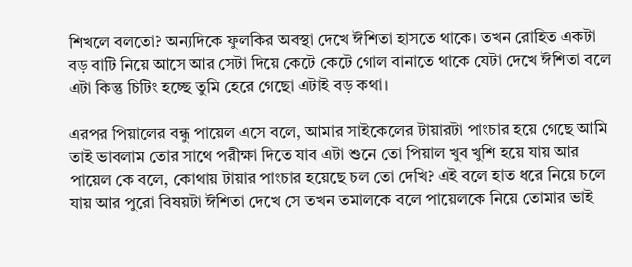শিখলে বলতো? অন্যদিকে ফুলকির অবস্থা দেখে ঈশিতা হাসতে থাকে। তখন রোহিত একটা বড় বাটি নিয়ে আসে আর সেটা দিয়ে কেটে কেটে গোল বানাতে থাকে যেটা দেখে ঈশিতা বলে এটা কিন্তু চিটিং হচ্ছে তুমি হেরে গেছো এটাই বড় কথা।

এরপর পিয়ালের বন্ধু পায়েল এসে বলে, আমার সাইকেলের টায়ারটা পাংচার হয়ে গেছে আমি তাই ভাবলাম তোর সাথে পরীক্ষা দিতে যাব এটা শুনে তো পিয়াল খুব খুশি হয়ে যায় আর পায়েল কে বলে, কোথায় টায়ার পাংচার হয়েছে চল তো দেখি? এই বলে হাত ধরে নিয়ে চলে যায় আর পুরো বিষয়টা ঈশিতা দেখে সে তখন তমালকে বলে পায়েলকে নিয়ে তোমার ভাই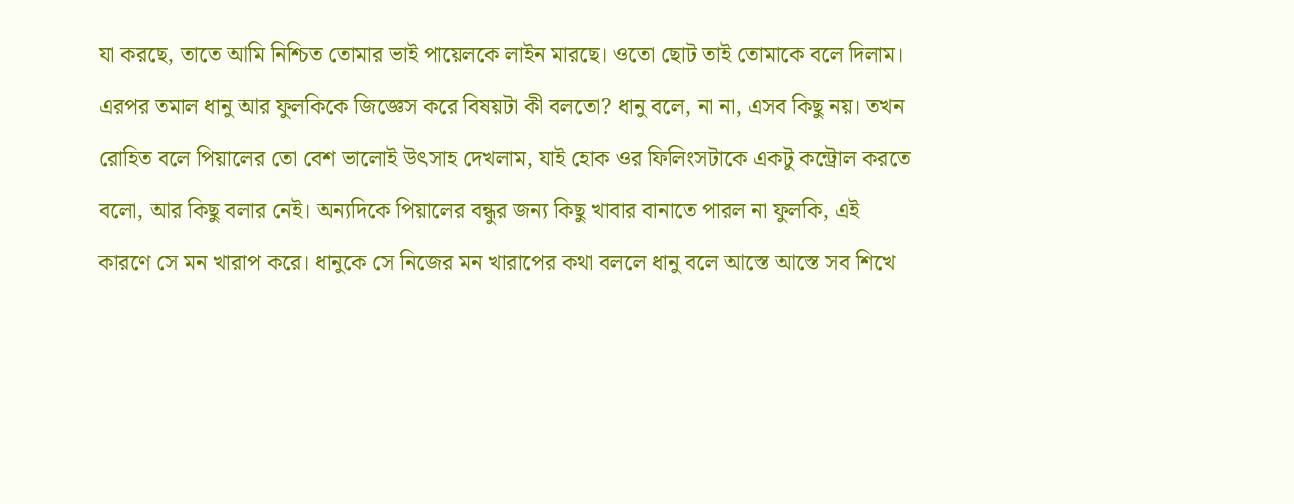যা করছে, তাতে আমি নিশ্চিত তোমার ভাই পায়েলকে লাইন মারছে। ওতো ছোট তাই তোমাকে বলে দিলাম।
এরপর তমাল ধানু আর ফুলকিকে জিজ্ঞেস করে বিষয়টা কী বলতো? ধানু বলে, না না, এসব কিছু নয়। তখন রোহিত বলে পিয়ালের তো বেশ ভালোই উৎসাহ দেখলাম, যাই হোক ওর ফিলিংসটাকে একটু কন্ট্রোল করতে বলো, আর কিছু বলার নেই। অন্যদিকে পিয়ালের বন্ধুর জন্য কিছু খাবার বানাতে পারল না ফুলকি, এই কারণে সে মন খারাপ করে। ধানুকে সে নিজের মন খারাপের কথা বললে ধানু বলে আস্তে আস্তে সব শিখে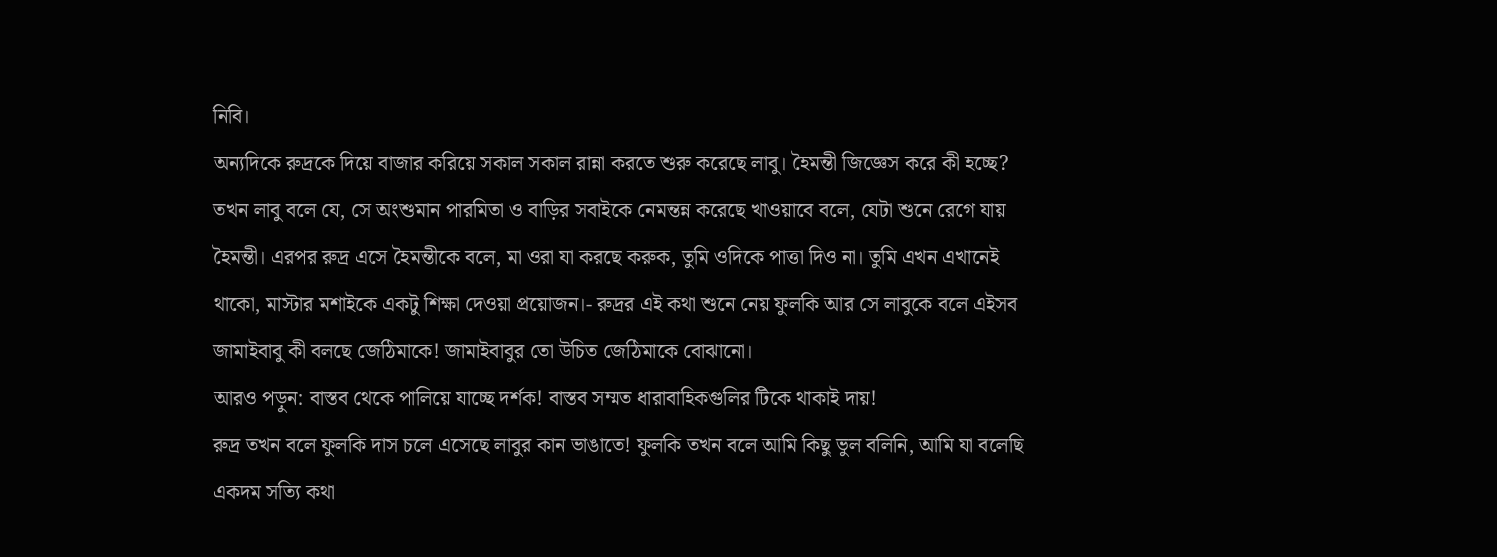নিবি।
অন্যদিকে রুদ্রকে দিয়ে বাজার করিয়ে সকাল সকাল রান্না করতে শুরু করেছে লাবু। হৈমন্তী জিজ্ঞেস করে কী হচ্ছে? তখন লাবু বলে যে, সে অংশুমান পারমিতা ও বাড়ির সবাইকে নেমন্তন্ন করেছে খাওয়াবে বলে, যেটা শুনে রেগে যায় হৈমন্তী। এরপর রুদ্র এসে হৈমন্তীকে বলে, মা ওরা যা করছে করুক, তুমি ওদিকে পাত্তা দিও না। তুমি এখন এখানেই থাকো, মাস্টার মশাইকে একটু শিক্ষা দেওয়া প্রয়োজন।- রুদ্রর এই কথা শুনে নেয় ফুলকি আর সে লাবুকে বলে এইসব জামাইবাবু কী বলছে জেঠিমাকে! জামাইবাবুর তো উচিত জেঠিমাকে বোঝানো।
আরও পড়ুন: বাস্তব থেকে পালিয়ে যাচ্ছে দর্শক! বাস্তব সম্মত ধারাবাহিকগুলির টিকে থাকাই দায়!
রুদ্র তখন বলে ফুলকি দাস চলে এসেছে লাবুর কান ভাঙাতে! ফুলকি তখন বলে আমি কিছু ভুল বলিনি, আমি যা বলেছি একদম সত্যি কথা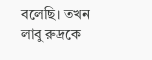বলেছি। তখন লাবু রুদ্রকে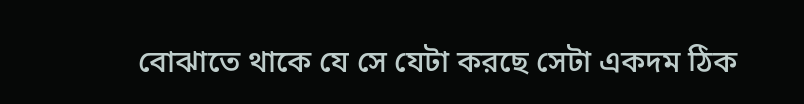বোঝাতে থাকে যে সে যেটা করছে সেটা একদম ঠিক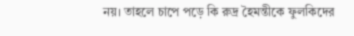নয়। তাহলে চাপে পড়ে কি রুদ্র হৈমন্তীকে ফুলকিদের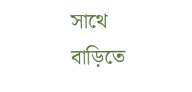সাথে বাড়িতে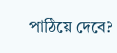পাঠিয়ে দেবে?